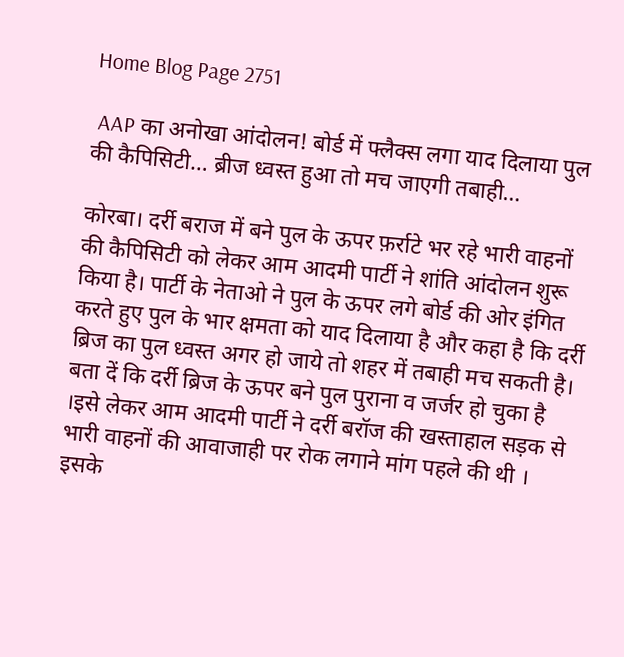Home Blog Page 2751

 AAP का अनोखा आंदोलन! बोर्ड में फ्लैक्स लगा याद दिलाया पुल की कैपिसिटी… ब्रीज ध्वस्त हुआ तो मच जाएगी तबाही…

कोरबा। दर्री बराज में बने पुल के ऊपर फ़र्राटे भर रहे भारी वाहनों की कैपिसिटी को लेकर आम आदमी पार्टी ने शांति आंदोलन शुरू किया है। पार्टी के नेताओ ने पुल के ऊपर लगे बोर्ड की ओर इंगित करते हुए पुल के भार क्षमता को याद दिलाया है और कहा है कि दर्री ब्रिज का पुल ध्वस्त अगर हो जाये तो शहर में तबाही मच सकती है।
बता दें कि दर्री ब्रिज के ऊपर बने पुल पुराना व जर्जर हो चुका है ।इसे लेकर आम आदमी पार्टी ने दर्री बरॉज की खस्ताहाल सड़क से भारी वाहनों की आवाजाही पर रोक लगाने मांग पहले की थी । इसके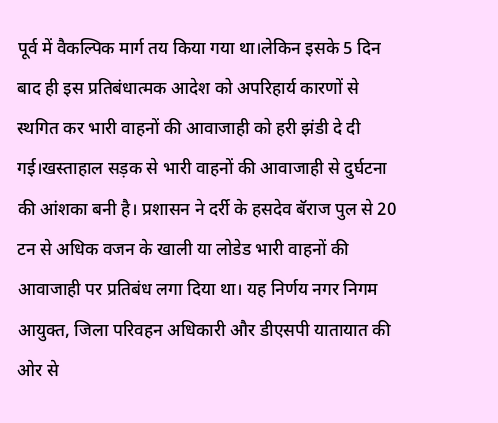पूर्व में वैकल्पिक मार्ग तय किया गया था।लेकिन इसके 5 दिन बाद ही इस प्रतिबंधात्मक आदेश को अपरिहार्य कारणों से स्थगित कर भारी वाहनों की आवाजाही को हरी झंडी दे दी गई।खस्ताहाल सड़क से भारी वाहनों की आवाजाही से दुर्घटना की आंशका बनी है। प्रशासन ने दर्री के हसदेव बॅराज पुल से 20 टन से अधिक वजन के खाली या लोडेड भारी वाहनों की आवाजाही पर प्रतिबंध लगा दिया था। यह निर्णय नगर निगम आयुक्त, जिला परिवहन अधिकारी और डीएसपी यातायात की ओर से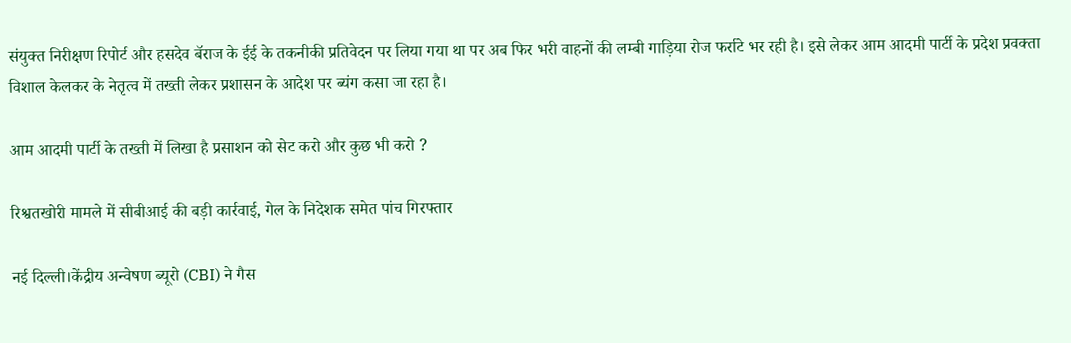संयुक्त निरीक्षण रिपोर्ट और हसदेव बॅराज के ईई के तकनीकी प्रतिवेदन पर लिया गया था पर अब फिर भरी वाहनों की लम्बी गाड़िया रोज फर्राटे भर रही है। इसे लेकर आम आदमी पार्टी के प्रदेश प्रवक्ता विशाल केलकर के नेतृत्व में तख्ती लेकर प्रशासन के आदेश पर ब्यंग कसा जा रहा है।

आम आदमी पार्टी के तख्ती में लिखा है प्रसाशन को सेट करो और कुछ भी करो ?

रिश्वतखोरी मामले में सीबीआई की बड़ी कार्रवाई, गेल के निदेशक समेत पांच गिरफ्तार

नई दिल्ली।केंद्रीय अन्वेषण ब्यूरो (CBI) ने गैस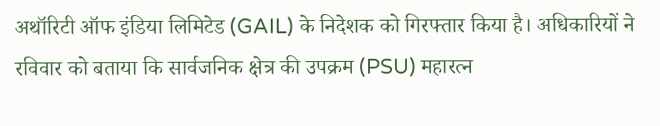अथॉरिटी ऑफ इंडिया लिमिटेड (GAIL) के निदेशक को गिरफ्तार किया है। अधिकारियों ने रविवार को बताया कि सार्वजनिक क्षेत्र की उपक्रम (PSU) महारत्न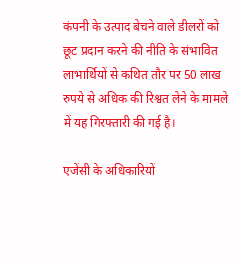कंपनी के उत्पाद बेचने वाले डीलरों को छूट प्रदान करने की नीति के संभावित लाभार्थियों से कथित तौर पर 50 लाख रुपये से अधिक की रिश्वत लेने के मामले में यह गिरफ्तारी की गई है।

एजेंसी के अधिकारियों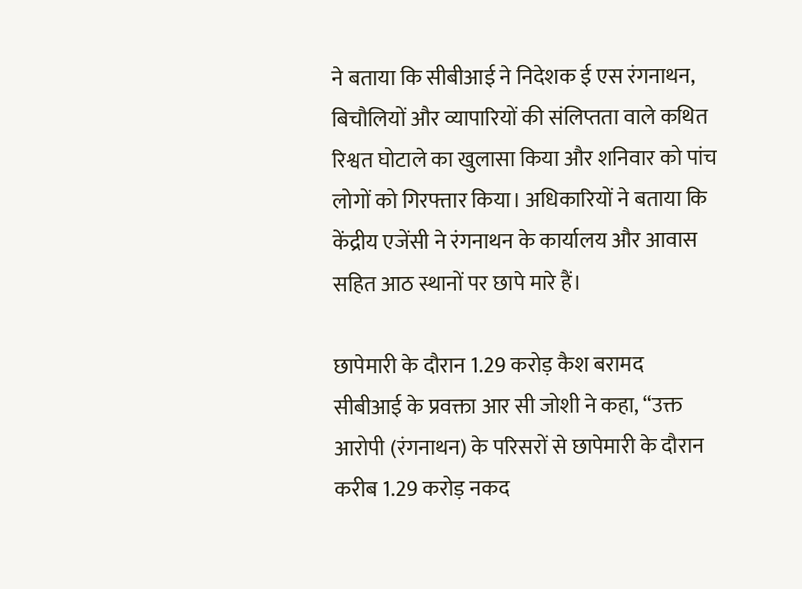ने बताया कि सीबीआई ने निदेशक ई एस रंगनाथन, बिचौलियों और व्यापारियों की संलिप्तता वाले कथित रिश्वत घोटाले का खुलासा किया और शनिवार को पांच लोगों को गिरफ्तार किया। अधिकारियों ने बताया कि केंद्रीय एजेंसी ने रंगनाथन के कार्यालय और आवास सहित आठ स्थानों पर छापे मारे हैं।

छापेमारी के दौरान 1.29 करोड़ कैश बरामद
सीबीआई के प्रवक्ता आर सी जोशी ने कहा, “उक्त आरोपी (रंगनाथन) के परिसरों से छापेमारी के दौरान करीब 1.29 करोड़ नकद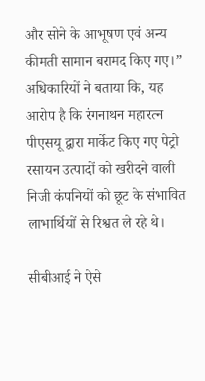और सोने के आभूषण एवं अन्य कीमती सामान बरामद किए गए।” अधिकारियों ने बताया कि, यह आरोप है कि रंगनाथन महारत्न पीएसयू द्वारा मार्केट किए गए पेट्रो रसायन उत्पादों को खरीदने वाली निजी कंपनियों को छूट के संभावित लाभार्थियों से रिश्वत ले रहे थे।

सीबीआई ने ऐसे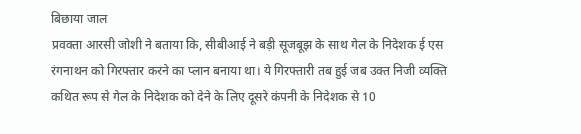बिछाया जाल
प्रवक्ता आरसी जोशी ने बताया कि, सीबीआई ने बड़ी सूजबूझ के साथ गेल के निदेशक ई एस रंगनाथन को गिरफ्तार करने का प्लान बनाया था। ये गिरफ्तारी तब हुई जब उक्त निजी व्यक्ति कथित रूप से गेल के निदेशक को देने के लिए दूसरे कंपनी के निदेशक से 10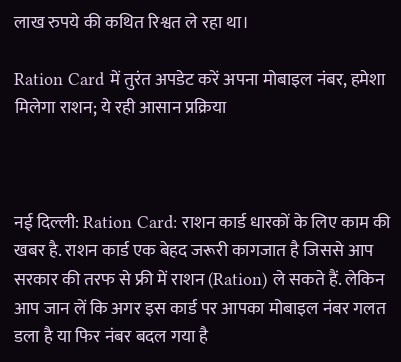लाख रुपये की कथित रिश्वत ले रहा था।

Ration Card में तुरंत अपडेट करें अपना मोबाइल नंबर, हमेशा मिलेगा राशन; ये रही आसान प्रक्रिया



नई दिल्ली: Ration Card: राशन कार्ड धारकों के लिए काम की खबर है. राशन कार्ड एक बेहद जरूरी कागजात है जिससे आप सरकार की तरफ से फ्री में राशन (Ration) ले सकते हैं. लेकिन आप जान लें कि अगर इस कार्ड पर आपका मोबाइल नंबर गलत डला है या फिर नंबर बदल गया है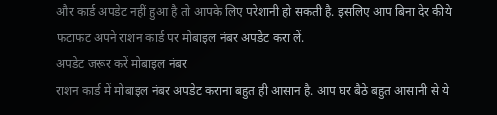और कार्ड अपडेट नहीं हुआ है तो आपके लिए परेशानी हो सकती है. इसलिए आप बिना देर कीये फटाफट अपने राशन कार्ड पर मोबाइल नंबर अपडेट करा लें.
अपडेट जरूर करें मोबाइल नंबर
राशन कार्ड में मोबाइल नंबर अपडेट कराना बहुत ही आसान है. आप घर बैठे बहुत आसानी से ये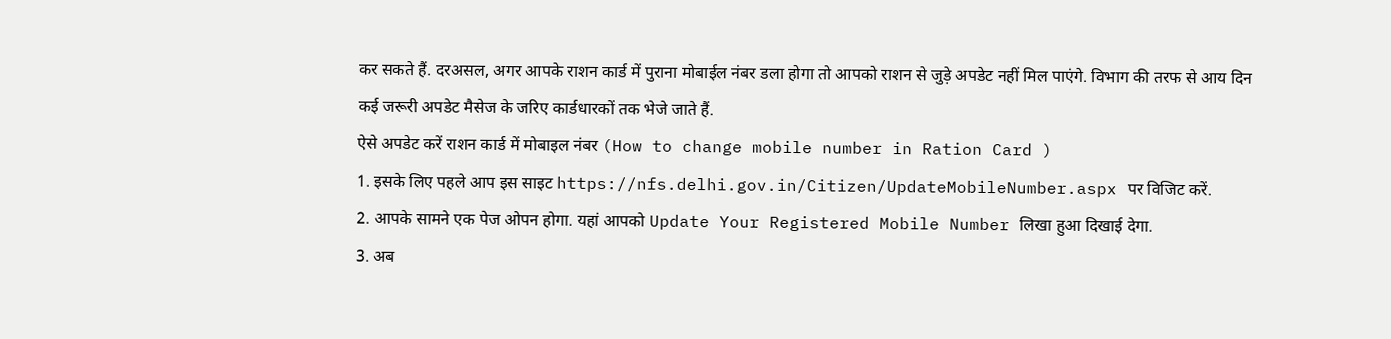कर सकते हैं. दरअसल, अगर आपके राशन कार्ड में पुराना मोबाईल नंबर डला होगा तो आपको राशन से जुड़े अपडेट नहीं मिल पाएंगे. विभाग की तरफ से आय दिन कई जरूरी अपडेट मैसेज के जरिए कार्डधारकों तक भेजे जाते हैं.
ऐसे अपडेट करें राशन कार्ड में मोबाइल नंबर (How to change mobile number in Ration Card )
1. इसके लिए पहले आप इस साइट https://nfs.delhi.gov.in/Citizen/UpdateMobileNumber.aspx पर विजिट करें.
2. आपके सामने एक पेज ओपन होगा. यहां आपको Update Your Registered Mobile Number लिखा हुआ दिखाई देगा.
3. अब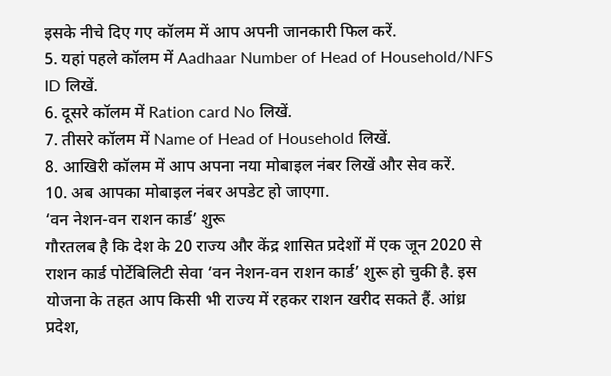इसके नीचे दिए गए कॉलम में आप अपनी जानकारी फिल करें.
5. यहां पहले कॉलम में Aadhaar Number of Head of Household/NFS ID लिखें.
6. दूसरे कॉलम में Ration card No लिखें.
7. तीसरे कॉलम में Name of Head of Household लिखें.
8. आखिरी कॉलम में आप अपना नया मोबाइल नंबर लिखें और सेव करें.
10. अब आपका मोबाइल नंबर अपडेट हो जाएगा.
‘वन नेशन-वन राशन कार्ड’ शुरू
गौरतलब है कि देश के 20 राज्य और केंद्र शासित प्रदेशों में एक जून 2020 से राशन कार्ड पोर्टेबिलिटी सेवा ‘वन नेशन-वन राशन कार्ड’ शुरू हो चुकी है. इस योजना के तहत आप किसी भी राज्य में रहकर राशन खरीद सकते हैं. आंध्र प्रदेश,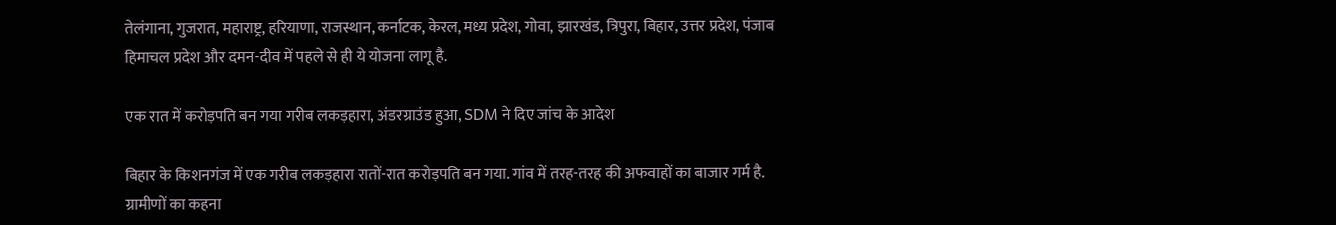तेलंगाना, गुजरात, महाराष्ट्र, हरियाणा, राजस्थान, कर्नाटक, केरल, मध्य प्रदेश, गोवा, झारखंड, त्रिपुरा, बिहार, उत्तर प्रदेश, पंजाब हिमाचल प्रदेश और दमन-दीव में पहले से ही ये योजना लागू है.

एक रात में करोड़पति बन गया गरीब लकड़हारा, अंडरग्राउंड हुआ, SDM ने दिए जांच के आदेश

बिहार के किशनगंज में एक गरीब लकड़हारा रातों-रात करोड़पति बन गया. गांव में तरह-तरह की अफवाहों का बाजार गर्म है. ग्रामीणों का कहना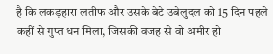है कि लकड़हारा लतीफ और उसके बेटे उबेलुदल को 15 दिन पहले कहीं से गुप्त धन मिला, जिसकी वजह से वो अमीर हो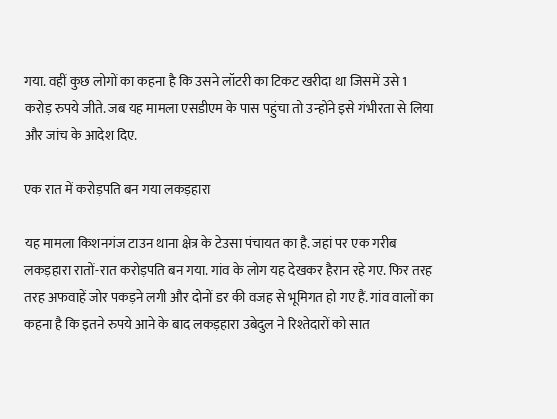गया. वहीं कुछ लोगों का कहना है कि उसने लॉटरी का टिकट खरीदा था जिसमें उसे 1 करोड़ रुपये जीते. जब यह मामला एसडीएम के पास पहुंचा तो उन्होंने इसे गंभीरता से लिया और जांच के आदेश दिए.

एक रात में करोड़पति बन गया लकड़हारा

यह मामला किशनगंज टाउन थाना क्षेत्र के टेउसा पंचायत का है. जहां पर एक गरीब लकड़हारा रातों-रात करोड़पति बन गया. गांव के लोग यह देखकर हैरान रहे गए. फिर तरह तरह अफवाहें जोर पकड़ने लगी और दोनों डर की वजह से भूमिगत हो गए हैं. गांव वालों का कहना है कि इतने रुपये आने के बाद लकड़हारा उबेदुल ने रिश्तेदारों को सात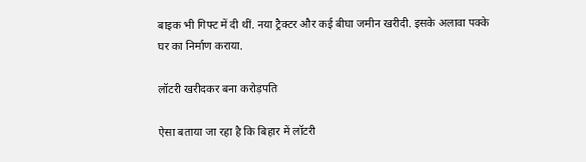बाइक भी गिफ्ट में दी थीं. नया ट्रैक्टर और कई बीघा जमीन खरीदी. इसके अलावा पक्के घर का निर्माण कराया.

लॉटरी खरीदकर बना करोड़पति

ऐसा बताया जा रहा है कि बिहार में लॉटरी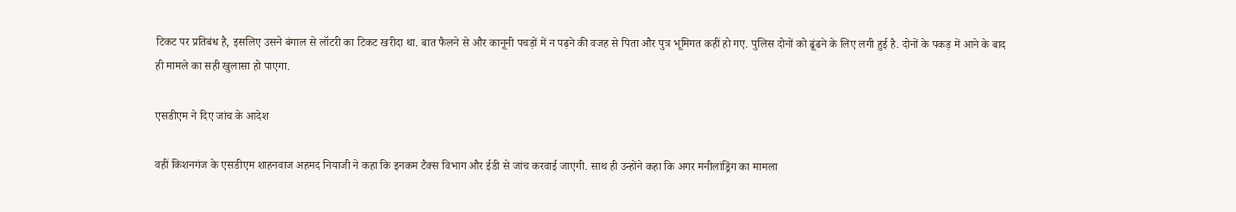टिकट पर प्रतिबंध है, इसलिए उसने बंगाल से लॉटरी का टिकट खरीदा था. बात फैलने से और कानूनी पचड़ों में न पढ़ने की वजह से पिता और पुत्र भूमिगत कहीं हो गए. पुलिस दोनों को ढूंढने के लिए लगी हुई है. दोनों के पकड़ में आने के बाद ही मामले का सही खुलासा हो पाएगा.

एसडीएम ने दिए जांच के आदेश

वहीं किशनगंज के एसडीएम शाहनवाज अहमद नियाजी ने कहा कि इनकम टैक्स विभाग और ईडी से जांच करवाई जाएगी. साथ ही उन्होंने कहा कि अगर मनीलांड्रिंग का मामला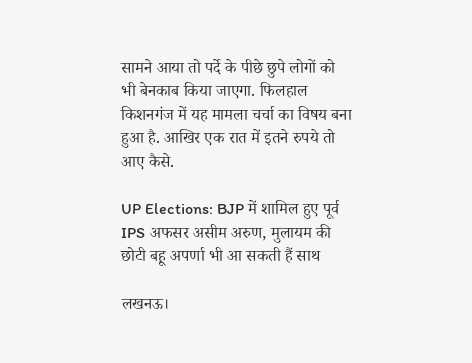सामने आया तो पर्दे के पीछे छुपे लोगों को भी बेनकाब किया जाएगा. फिलहाल किशनगंज में यह मामला चर्चा का विषय बना हुआ है. आखिर एक रात में इतने रुपये तो आए कैसे.

UP Elections: BJP में शामिल हुए पूर्व IPS अफसर असीम अरुण, मुलायम की छोटी बहू अपर्णा भी आ सकती हैं साथ

लखनऊ।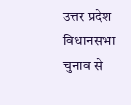उत्तर प्रदेश विधानसभा चुनाव से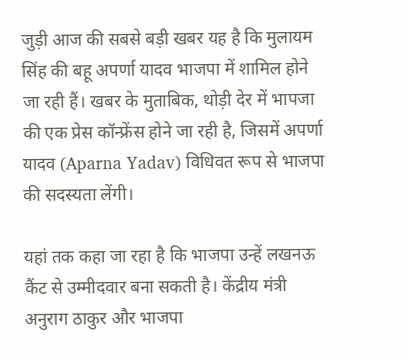जुड़ी आज की सबसे बड़ी खबर यह है कि मुलायम सिंह की बहू अपर्णा यादव भाजपा में शामिल होने जा रही हैं। खबर के मुताबिक, थोड़ी देर में भापजा की एक प्रेस कॉन्फ्रेंस होने जा रही है, जिसमें अपर्णा यादव (Aparna Yadav) विधिवत रूप से भाजपा की सदस्यता लेंगी।

यहां तक कहा जा रहा है कि भाजपा उन्हें लखनऊ कैंट से उम्मीदवार बना सकती है। केंद्रीय मंत्री अनुराग ठाकुर और भाजपा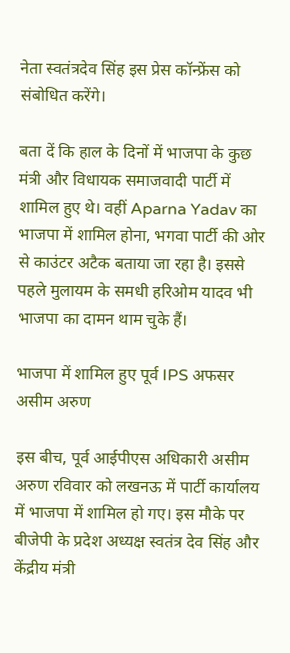नेता स्वतंत्रदेव सिंह इस प्रेस कॉन्फ्रेंस को संबोधित करेंगे।

बता दें कि हाल के दिनों में भाजपा के कुछ मंत्री और विधायक समाजवादी पार्टी में शामिल हुए थे। वहीं Aparna Yadav का भाजपा में शामिल होना, भगवा पार्टी की ओर से काउंटर अटैक बताया जा रहा है। इससे पहले मुलायम के समधी हरिओम यादव भी भाजपा का दामन थाम चुके हैं।

भाजपा में शामिल हुए पूर्व IPS अफसर असीम अरुण

इस बीच, पूर्व आईपीएस अधिकारी असीम अरुण रविवार को लखनऊ में पार्टी कार्यालय में भाजपा में शामिल हो गए। इस मौके पर बीजेपी के प्रदेश अध्यक्ष स्वतंत्र देव सिंह और केंद्रीय मंत्री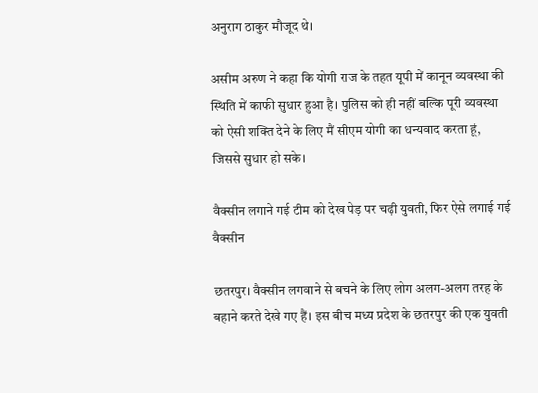अनुराग ठाकुर मौजूद थे।

असीम अरुण ने कहा कि योगी राज के तहत यूपी में कानून व्यवस्था की स्थिति में काफी सुधार हुआ है। पुलिस को ही नहीं बल्कि पूरी व्यवस्था को ऐसी शक्ति देने के लिए मैं सीएम योगी का धन्यवाद करता हूं, जिससे सुधार हो सके।

वैक्सीन लगाने गई टीम को देख पेड़ पर चढ़ी युवती, फिर ऐसे लगाई गई वैक्सीन

छतरपुर। वैक्सीन लगवाने से बचने के लिए लोग अलग-अलग तरह के बहाने करते देखे गए हैं। इस बीच मध्य प्रदेश के छतरपुर की एक युवती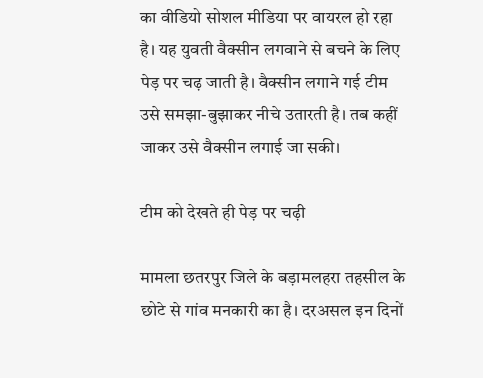का वीडियो सोशल मीडिया पर वायरल हो रहा है। यह युवती वैक्सीन लगवाने से बचने के लिए पेड़ पर चढ़ जाती है। वैक्सीन लगाने गई टीम उसे समझा-बुझाकर नीचे उतारती है। तब कहीं जाकर उसे वैक्सीन लगाई जा सकी।

टीम को देखते ही पेड़ पर चढ़ी

मामला छतरपुर जिले के बड़ामलहरा तहसील के छोटे से गांव मनकारी का है। दरअसल इन दिनों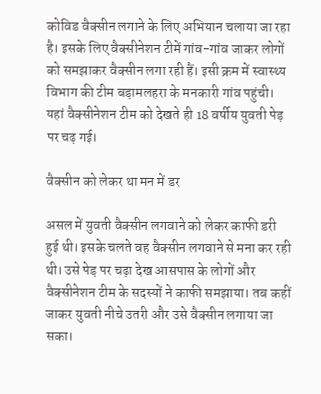कोविड वैक्सीन लगाने के लिए अभियान चलाया जा रहा है। इसके लिए वैक्सीनेशन टीमें गांव-गांव जाकर लोगों को समझाकर वैक्सीन लगा रही हैं। इसी क्रम में स्वास्थ्य विभाग की टीम बड़ामलहरा के मनकारी गांव पहुंची। यहां वैक्सीनेशन टीम को देखते ही 18 वर्षीय युवती पेड़ पर चढ़ गई।

वैक्सीन को लेकर था मन में डर

असल में युवती वैक्सीन लगवाने को लेकर काफी डरी हुई थी। इसके चलते वह वैक्सीन लगवाने से मना कर रही थी। उसे पेड़ पर चढ़ा देख आसपास के लोगों और वैक्सीनेशन टीम के सदस्यों ने काफी समझाया। तब कहीं जाकर युवती नीचे उतरी और उसे वैक्सीन लगाया जा सका।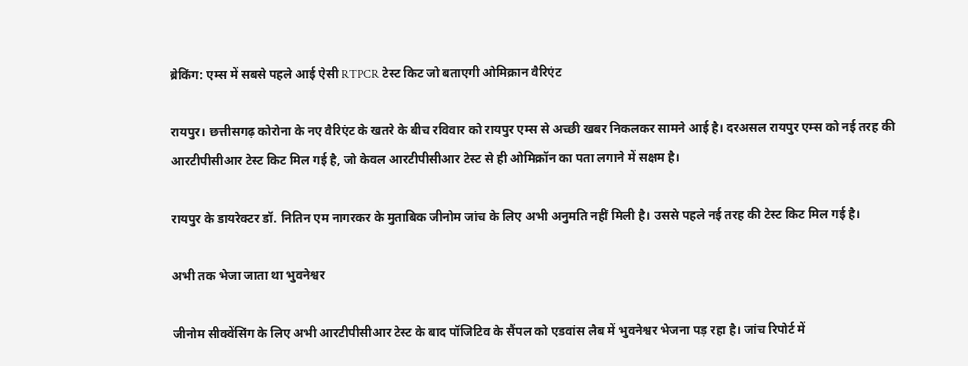ब्रेकिंग: एम्स में सबसे पहले आई ऐसी RTPCR टेस्ट किट जो बताएगी ओमिक्रान वैरिएंट

रायपुर। छत्तीसगढ़ कोरोना के नए वैरिएंट के खतरे के बीच रविवार को रायपुर एम्स से अच्छी खबर निकलकर सामने आई है। दरअसल रायपुर एम्स को नई तरह की आरटीपीसीआर टेस्ट किट मिल गई है, जो केवल आरटीपीसीआर टेस्ट से ही ओमिक्रॉन का पता लगाने में सक्षम है।

रायपुर के डायरेक्टर डॉ. नितिन एम नागरकर के मुताबिक जीनोम जांच के लिए अभी अनुमति नहीं मिली है। उससे पहले नई तरह की टेस्ट किट मिल गई है।

अभी तक भेजा जाता था भुवनेश्वर

जीनोम सीक्वेंसिंग के लिए अभी आरटीपीसीआर टेस्ट के बाद पॉजिटिव के सैंपल को एडवांस लैब में भुवनेश्वर भेजना पड़ रहा है। जांच रिपोर्ट में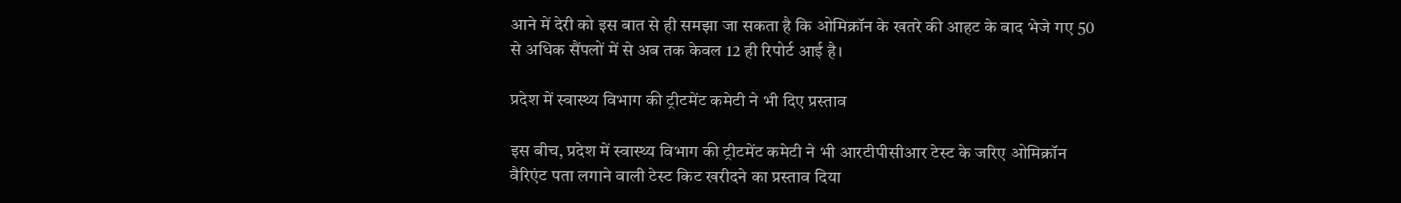आने में देरी को इस बात से ही समझा जा सकता है कि ओमिक्रॉन के खतरे की आहट के बाद भेजे गए 50 से अधिक सैंपलों में से अब तक केवल 12 ही रिपोर्ट आई है।

प्रदेश में स्वास्थ्य विभाग की ट्रीटमेंट कमेटी ने भी दिए प्रस्ताव

इस बीच, प्रदेश में स्वास्थ्य विभाग की ट्रीटमेंट कमेटी ने भी आरटीपीसीआर टेस्ट के जरिए ओमिक्रॉन वैरिएंट पता लगाने वाली टेस्ट किट खरीदने का प्रस्ताव दिया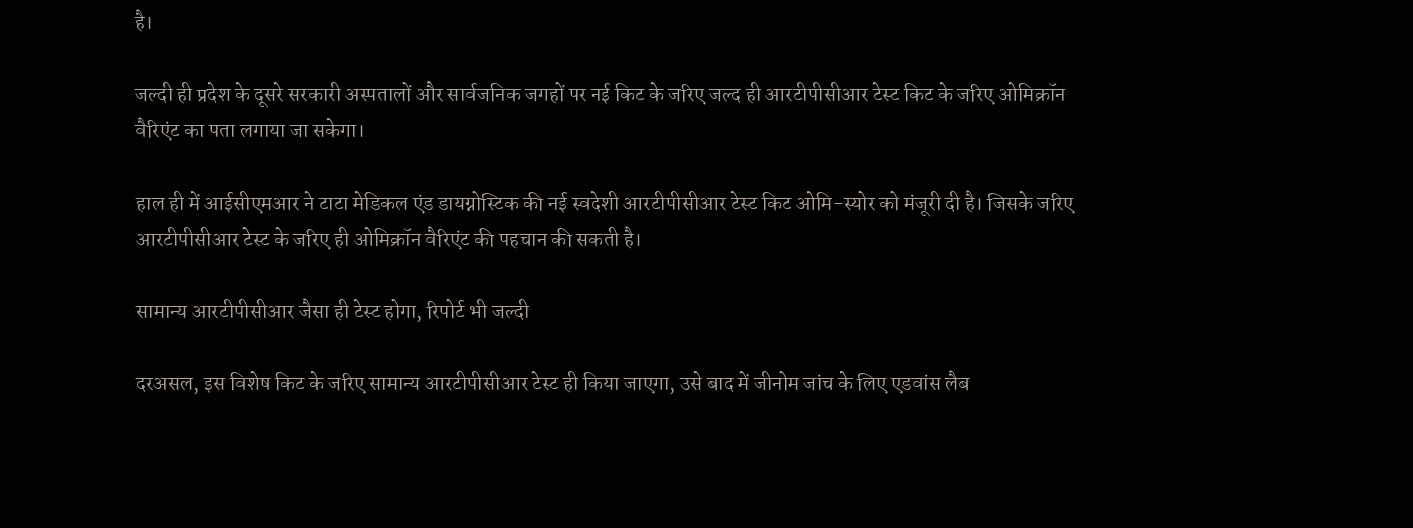है।

जल्दी ही प्रदेश के दूसरे सरकारी अस्पतालों और सार्वजनिक जगहों पर नई किट के जरिए जल्द ही आरटीपीसीआर टेस्ट किट के जरिए ओमिक्रॉन वैरिएंट का पता लगाया जा सकेगा।

हाल ही में आईसीएमआर ने टाटा मेडिकल एंड डायग्नोस्टिक की नई स्वदेशी आरटीपीसीआर टेस्ट किट ओमि-स्योर को मंजूरी दी है। जिसके जरिए आरटीपीसीआर टेस्ट के जरिए ही ओमिक्रॉन वैरिएंट की पहचान की सकती है।

सामान्य आरटीपीसीआर जैसा ही टेस्ट होगा, रिपोर्ट भी जल्दी

दरअसल, इस विशेष किट के जरिए सामान्य आरटीपीसीआर टेस्ट ही किया जाएगा, उसे बाद में जीनोम जांच के लिए एडवांस लैब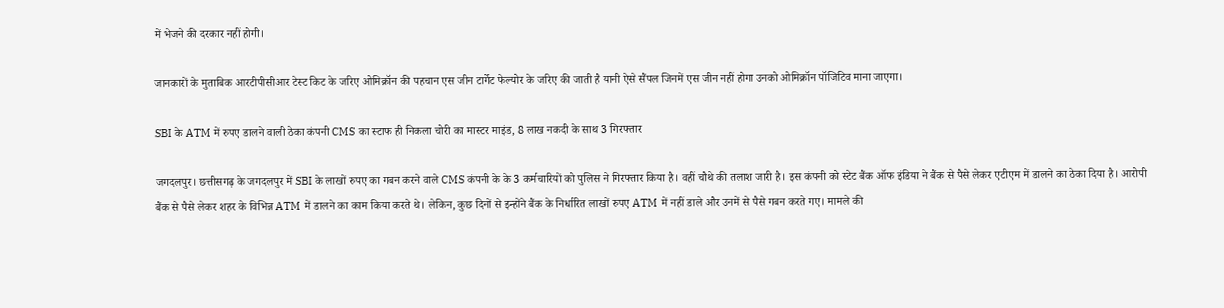में भेजने की दरकार नहीं होगी।

जानकारों के मुताबिक आरटीपीसीआर टेस्ट किट के जरिए ओमिक्रॉन की पहचान एस जीन टार्गेट फेल्योर के जरिए की जाती है यानी ऐसे सैंपल जिनमें एस जीन नहीं होगा उनको ओमिक्रॉन पॉजिटिव माना जाएगा।

SBI के ATM में रुपए डालने वाली ठेका कंपनी CMS का स्टाफ ही निकला चोरी का मास्टर माइंड, 8 लाख नकदी के साथ 3 गिरफ्तार

जगदलपुर। छत्तीसगढ़ के जगदलपुर में SBI के लाखों रुपए का गबन करने वाले CMS कंपनी के के 3 कर्मचारियों को पुलिस ने गिरफ्तार किया है। वहीं चौथे की तलाश जारी है। इस कंपनी को स्टेट बैंक ऑफ इंडिया ने बैंक से पैसे लेकर एटीएम में डालने का ठेका दिया है। आरोपी बैंक से पैसे लेकर शहर के विभिन्न ATM में डालने का काम किया करते थे। लेकिन, कुछ दिनों से इन्होंने बैंक के निर्धारित लाखों रुपए ATM में नहीं डाले और उनमें से पैसे गबन करते गए। मामले की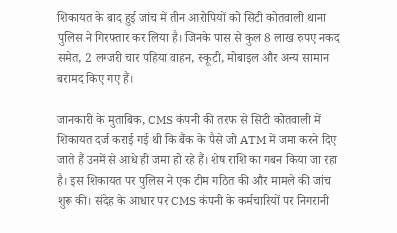शिकायत के बाद हुई जांच में तीन आरोपियों को सिटी कोतवाली थाना पुलिस ने गिरफ्तार कर लिया है। जिनके पास से कुल 8 लाख रुपए नकद समेत, 2 लग्जरी चार पहिया वाहन, स्कूटी, मोबाइल और अन्य सामान बरामद किए गए हैं।

जानकारी के मुताबिक, CMS कंपनी की तरफ से सिटी कोतवाली में शिकायत दर्ज कराई गई थी कि बैंक के पैसे जो ATM में जमा करने दिए जाते हैं उनमें से आधे ही जमा हो रहे हैं। शेष राशि का गबन किया जा रहा है। इस शिकायत पर पुलिस ने एक टीम गठित की और मामले की जांच शुरू की। संदेह के आधार पर CMS कंपनी के कर्मचारियों पर निगरानी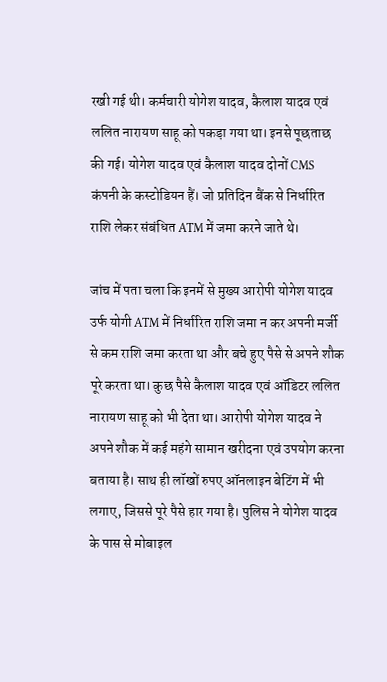रखी गई थी। कर्मचारी योगेश यादव, कैलाश यादव एवं ललित नारायण साहू को पकड़ा गया था। इनसे पूछताछ की गई। योगेश यादव एवं कैलाश यादव दोनों CMS कंपनी के कस्टोडियन हैं। जो प्रतिदिन बैंक से निर्धारित राशि लेकर संबंधित ATM में जमा करने जाते थे।

जांच में पता चला कि इनमें से मुख्य आरोपी योगेश यादव उर्फ योगी ATM में निर्धारित राशि जमा न कर अपनी मर्जी से कम राशि जमा करता था और बचे हुए पैसे से अपने शौक पूरे करता था। कुछ पैसे कैलाश यादव एवं ऑडिटर ललित नारायण साहू को भी देता था। आरोपी योगेश यादव ने अपने शौक में कई महंगे सामान खरीदना एवं उपयोग करना बताया है। साथ ही लॉखों रुपए ऑनलाइन बेटिंग में भी लगाए, जिससे पूरे पैसे हार गया है। पुलिस ने योगेश यादव के पास से मोबाइल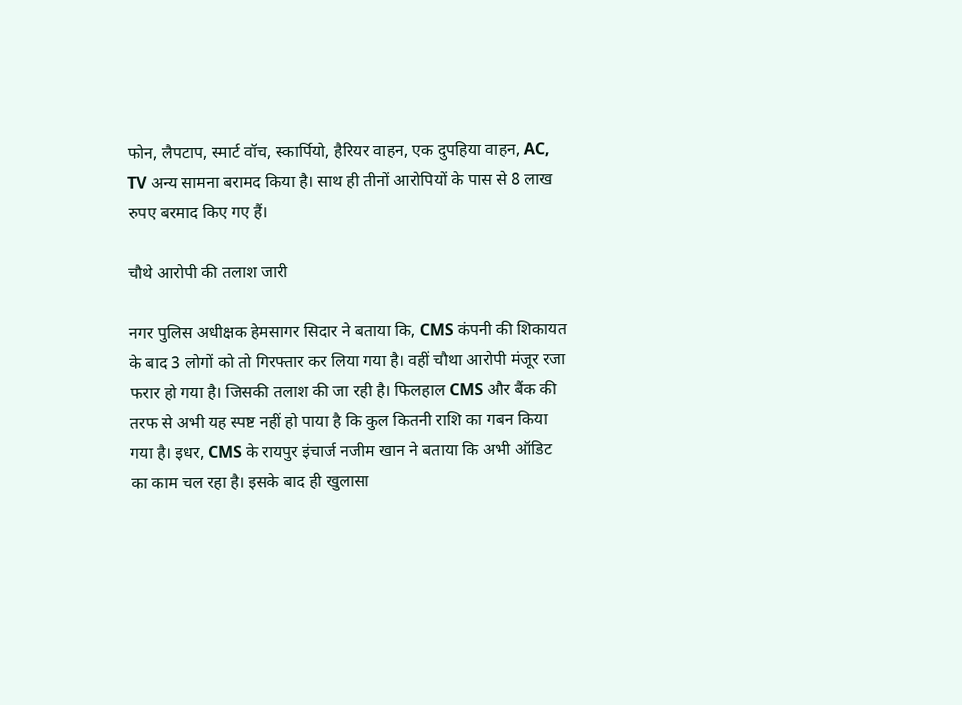फोन, लैपटाप, स्मार्ट वॉच, स्कार्पियो, हैरियर वाहन, एक दुपहिया वाहन, AC, TV अन्य सामना बरामद किया है। साथ ही तीनों आरोपियों के पास से 8 लाख रुपए बरमाद किए गए हैं।

चौथे आरोपी की तलाश जारी

नगर पुलिस अधीक्षक हेमसागर सिदार ने बताया कि, CMS कंपनी की शिकायत के बाद 3 लोगों को तो गिरफ्तार कर लिया गया है। वहीं चौथा आरोपी मंजूर रजा फरार हो गया है। जिसकी तलाश की जा रही है। फिलहाल CMS और बैंक की तरफ से अभी यह स्पष्ट नहीं हो पाया है कि कुल कितनी राशि का गबन किया गया है। इधर, CMS के रायपुर इंचार्ज नजीम खान ने बताया कि अभी ऑडिट का काम चल रहा है। इसके बाद ही खुलासा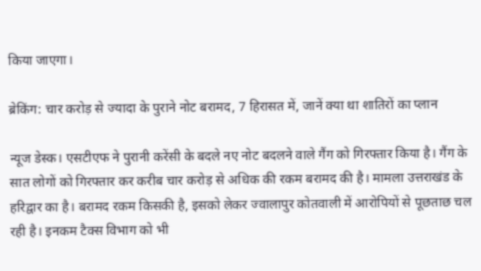किया जाएगा।

ब्रेकिंग: चार करोड़ से ज्यादा के पुराने नोट बरामद, 7 हिरासत में, जानें क्या था शातिरों का प्लान

न्यूज डेस्क। एसटीएफ ने पुरानी करेंसी के बदले नए नोट बदलने वाले गैंग को गिरफ्तार किया है। गैंग के सात लोगों को गिरफ्तार कर करीब चार करोड़ से अधिक की रकम बरामद की है। मामला उत्तराखंड के हरिद्वार का है। बरामद रकम किसकी है, इसको लेकर ज्वालापुर कोतवाली में आरोपियों से पूछताछ चल रही है। इनकम टैक्स विभाग को भी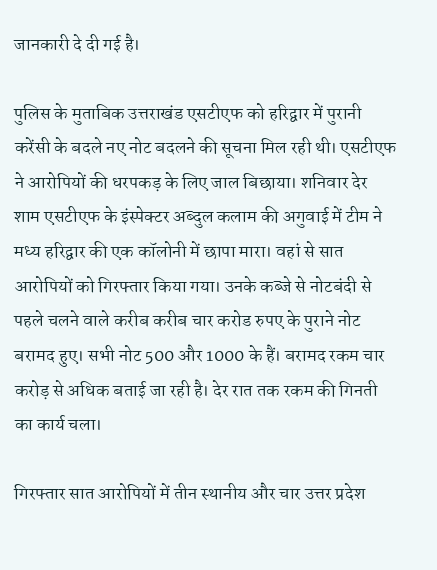जानकारी दे दी गई है।

पुलिस के मुताबिक उत्तराखंड एसटीएफ को हरिद्वार में पुरानी करेंसी के बदले नए नोट बदलने की सूचना मिल रही थी। एसटीएफ ने आरोपियों की धरपकड़ के लिए जाल बिछाया। शनिवार देर शाम एसटीएफ के इंस्पेक्टर अब्दुल कलाम की अगुवाई में टीम ने मध्य हरिद्वार की एक कॉलोनी में छापा मारा। वहां से सात आरोपियों को गिरफ्तार किया गया। उनके कब्जे से नोटबंदी से पहले चलने वाले करीब करीब चार करोड रुपए के पुराने नोट बरामद हुए। सभी नोट 500 और 1000 के हैं। बरामद रकम चार करोड़ से अधिक बताई जा रही है। देर रात तक रकम की गिनती का कार्य चला।

गिरफ्तार सात आरोपियों में तीन स्थानीय और चार उत्तर प्रदेश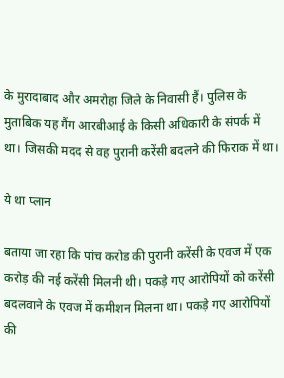के मुरादाबाद और अमरोहा जिले के निवासी हैं। पुलिस के मुताबिक यह गैंग आरबीआई के किसी अधिकारी के संपर्क में था। जिसकी मदद से वह पुरानी करेंसी बदलने की फिराक में था।

ये था प्लान

बताया जा रहा कि पांच करोड की पुरानी करेंसी के एवज में एक करोड़ की नई करेंसी मिलनी थी। पकड़े गए आरोपियों को करेंसी बदलवाने के एवज में कमीशन मिलना था। पकड़े गए आरोपियों की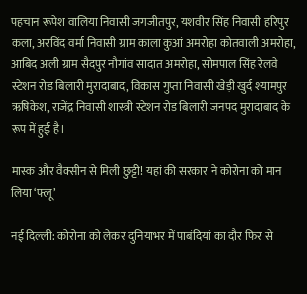पहचान रूपेश वालिया निवासी जगजीतपुर, यशवीर सिंह निवासी हरिपुर कला, अरविंद वर्मा निवासी ग्राम काला कुआं अमरोहा कोतवाली अमरोहा, आबिद अली ग्राम सैदपुर नौगांव सादात अमरोहा, सोमपाल सिंह रेलवे स्टेशन रोड बिलारी मुरादाबाद, विकास गुप्ता निवासी खेड़ी खुर्द श्यामपुर ऋषिकेश, राजेंद्र निवासी शास्त्री स्टेशन रोड बिलारी जनपद मुरादाबाद के रूप में हुई है।

मास्क और वैक्सीन से मिली छुट्टी! यहां की सरकार ने कोरोना को मान लिया ‘फ्लू’

नई दिल्ली: कोरोना को लेकर दुनियाभर में पाबंदियां का दौर फिर से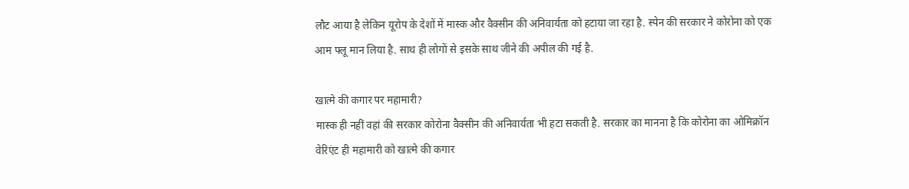लौट आया है लेकिन यूरोप के देशों में मास्क और वैक्सीन की अनिवार्यता को हटाया जा रहा है. स्पेन की सरकार ने कोरोना को एक आम फ्लू मान लिया है. साथ ही लोगों से इसके साथ जीने की अपील की गई है.

खात्मे की कगार पर महामारी?
मास्क ही नहीं वहां की सरकार कोरोना वैक्सीन की अनिवार्यता भी हटा सकती है. सरकार का मानना है कि कोरोना का ओमिक्रॉन वेरिएंट ही महामारी को खात्मे की कगार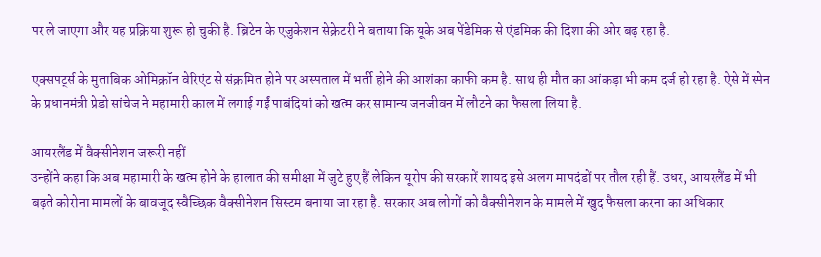पर ले जाएगा और यह प्रक्रिया शुरू हो चुकी है. ब्रिटेन के एजुकेशन सेक्रेटरी ने बताया कि यूके अब पेंडेमिक से एंडमिक की दिशा की ओर बढ़ रहा है.

एक्सपर्ट्स के मुताबिक ओमिक्रॉन वेरिएंट से संक्रमित होने पर अस्पताल में भर्ती होने की आशंका काफी कम है. साथ ही मौत का आंकड़ा भी कम दर्ज हो रहा है. ऐसे में स्पेन के प्रधानमंत्री प्रेडो सांचेज ने महामारी काल में लगाई गईं पाबंदियां को खत्म कर सामान्य जनजीवन में लौटने का फैसला लिया है.

आयरलैंड में वैक्सीनेशन जरूरी नहीं
उन्होंने कहा कि अब महामारी के खत्म होने के हालात की समीक्षा में जुटे हुए हैं लेकिन यूरोप की सरकारें शायद इसे अलग मापदंडों पर तौल रही हैं. उधर, आयरलैंड में भी बढ़ते कोरोना मामलों के बावजूद स्वैच्छिक वैक्सीनेशन सिस्टम बनाया जा रहा है. सरकार अब लोगों को वैक्सीनेशन के मामले में खुद फैसला करना का अधिकार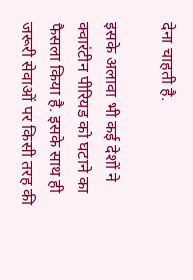देना चाहती है.

इसके अलावा भी कई देशों ने क्वारंटीन पीरियड को घटाने का फैसला किया है. इसके साथ ही जरूरी सेवाओं पर किसी तरह की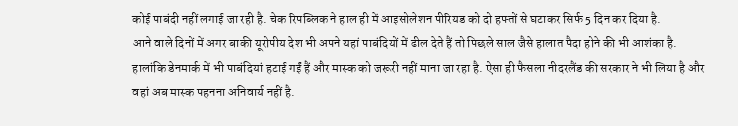कोई पाबंदी नहीं लगाई जा रही है. चेक रिपब्लिक ने हाल ही में आइसोलेशन पीरियड को दो हफ्तों से घटाकर सिर्फ 5 दिन कर दिया है.
आने वाले दिनों में अगर बाकी यूरोपीय देश भी अपने यहां पाबंदियों में ढील देते हैं तो पिछले साल जैसे हालात पैदा होने की भी आशंका है. हालांकि डेनमार्क में भी पाबंदियां हटाई गईं हैं और मास्क को जरूरी नहीं माना जा रहा है. ऐसा ही फैसला नीदरलैंड की सरकार ने भी लिया है और वहां अब मास्क पहनना अनिवार्य नहीं है.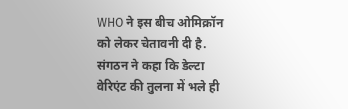WHO ने इस बीच ओमिक्रॉन को लेकर चेतावनी दी है. संगठन ने कहा कि डेल्टा वेरिएंट की तुलना में भले ही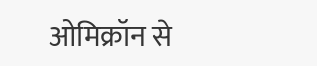ओमिक्रॉन से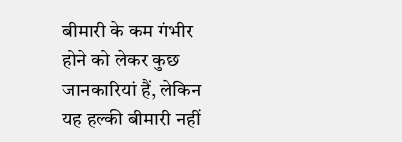बीमारी के कम गंभीर होने को लेकर कुछ जानकारियां हैं, लेकिन यह हल्की बीमारी नहीं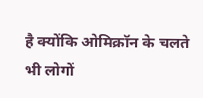है क्योंकि ओमिक्रॉन के चलते भी लोगों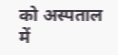को अस्पताल में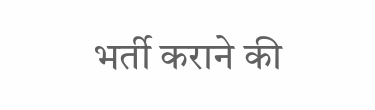भर्ती कराने की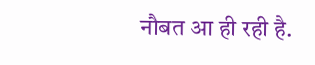नौबत आ ही रही है.